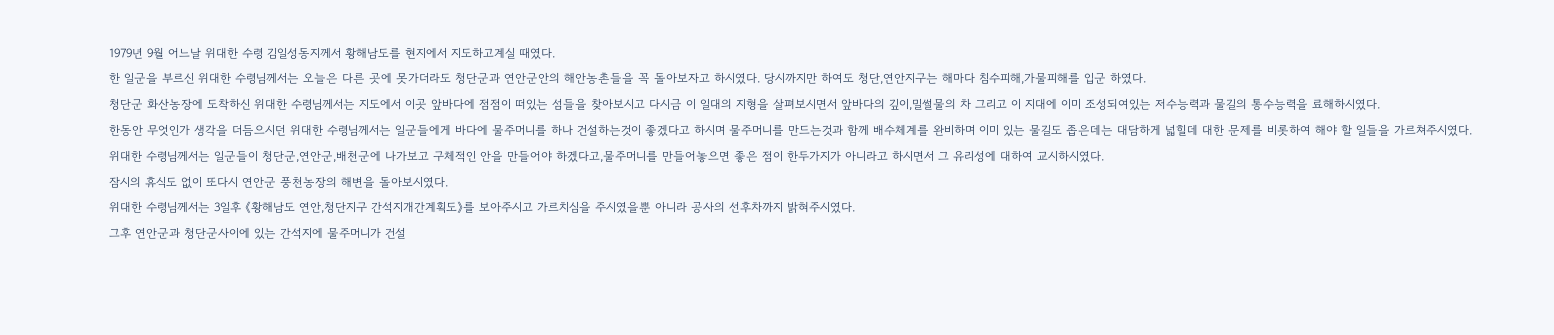1979년 9월 어느날 위대한 수령 김일성동지께서 황해남도를 현지에서 지도하고계실 때였다.
한 일군을 부르신 위대한 수령님께서는 오늘은 다른 곳에 못가더라도 청단군과 연안군안의 해안농촌들을 꼭 돌아보자고 하시였다. 당시까지만 하여도 청단,연안지구는 해마다 침수피해,가물피해를 입군 하였다.
청단군 화산농장에 도착하신 위대한 수령님께서는 지도에서 이곳 앞바다에 점점이 떠있는 섬들을 찾아보시고 다시금 이 일대의 지형을 살펴보시면서 앞바다의 깊이,밀썰물의 차 그리고 이 지대에 이미 조성되여있는 저수능력과 물길의 통수능력을 료해하시였다.
한동안 무엇인가 생각을 더듬으시던 위대한 수령님께서는 일군들에게 바다에 물주머니를 하나 건설하는것이 좋겠다고 하시며 물주머니를 만드는것과 함께 배수체계를 완비하며 이미 있는 물길도 좁은데는 대담하게 넓힐데 대한 문제를 비롯하여 해야 할 일들을 가르쳐주시였다.
위대한 수령님께서는 일군들이 청단군,연안군,배천군에 나가보고 구체적인 안을 만들어야 하겠다고,물주머니를 만들어놓으면 좋은 점이 한두가지가 아니라고 하시면서 그 유리성에 대하여 교시하시였다.
잠시의 휴식도 없이 또다시 연안군 풍천농장의 해변을 돌아보시였다.
위대한 수령님께서는 3일후 《황해남도 연안,청단지구 간석지개간계획도》를 보아주시고 가르치심을 주시였을뿐 아니라 공사의 선후차까지 밝혀주시였다.
그후 연안군과 청단군사이에 있는 간석지에 물주머니가 건설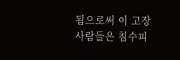됨으로써 이 고장사람들은 침수피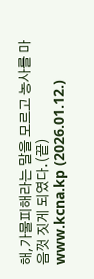해,가물피해라는 말을 모르고 농사를 마음껏 짓게 되였다.(끝)
www.kcna.kp (2026.01.12.)